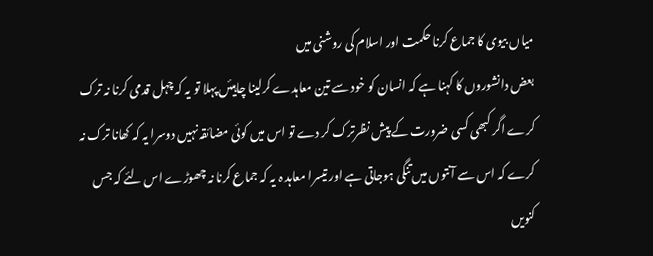میاں بیوی کا جماع کرنا حکمت اور اسلام کی روشنی میں
بعض دانشوروں کا کہنا ہے کہ انسان کو خود سے تین معاہدے کرلینا چاہیئں پہلا تو یہ کہ چہل قدمی کرنا نہ ترک کرے اگر کبھی کسی ضرورت کے پیش نظرترک کر دے تو اس میں کوئی مضائقہ نہیں دوسرا یہ کہ کھانا ترک نہ کرے کہ اس سے آنتوں میں تنگی ہوجاتی ہے اور تیسرا معاہد ہ یہ کہ جماع کرنا نہ چھوڑے اس لئے کہ جس کنویں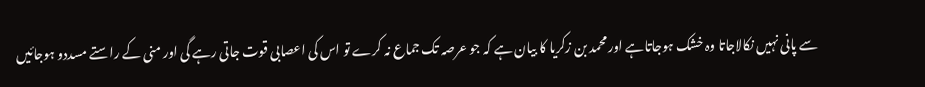سے پانی نہیں نکالاجاتا وہ خشک ہوجاتاہے اور محمد بن زکریا کا بیان ہے کہ جو عرصہ تک جماع نہ کرے تو اس کی اعصابی قوت جاتی رہے گی اور منی کے راستے مسددو ہوجائیں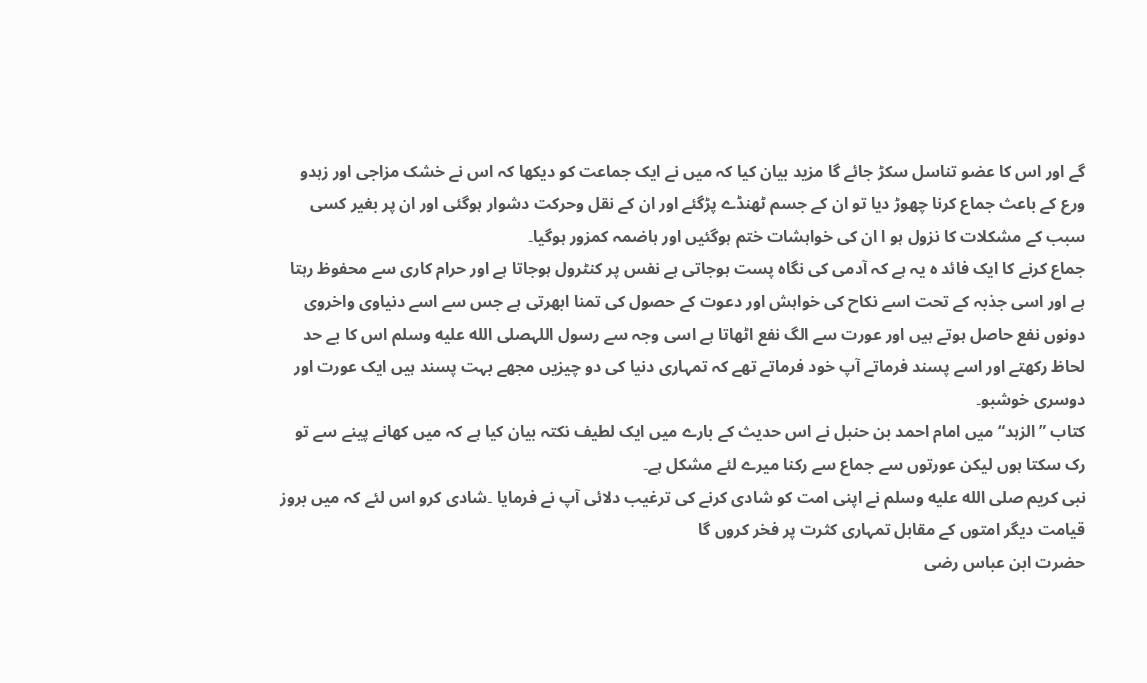گے اور اس کا عضو تناسل سکڑ جائے گا مزید بیان کیا کہ میں نے ایک جماعت کو دیکھا کہ اس نے خشک مزاجی اور زہدو ورع کے باعث جماع کرنا چھوڑ دیا تو ان کے جسم ٹھنڈے پڑگئے اور ان کے نقل وحرکت دشوار ہوگئی اور ان پر بغیر کسی سبب کے مشکلات کا نزول ہو ا ان کی خواہشات ختم ہوگئیں اور ہاضمہ کمزور ہوگیا۔
جماع کرنے کا ایک فائد ہ یہ ہے کہ آدمی کی نگاہ پست ہوجاتی ہے نفس پر کنٹرول ہوجاتا ہے اور حرام کاری سے محفوظ رہتا ہے اور اسی جذبہ کے تحت اسے نکاح کی خواہش اور دعوت کے حصول کی تمنا ابھرتی ہے جس سے اسے دنیاوی واخروی دونوں نفع حاصل ہوتے ہیں اور عورت سے الگ نفع اٹھاتا ہے اسی وجہ سے رسول اللہصلى الله عليه وسلم اس کا بے حد لحاظ رکھتے اور اسے پسند فرماتے آپ خود فرماتے تھے کہ تمہاری دنیا کی دو چیزیں مجھے بہت پسند ہیں ایک عورت اور دوسری خوشبو۔
کتاب ”الزہد“ میں امام احمد بن حنبل نے اس حدیث کے بارے میں ایک لطیف نکتہ بیان کیا ہے کہ میں کھانے پینے سے تو رک سکتا ہوں لیکن عورتوں سے جماع سے رکنا میرے لئے مشکل ہے۔
نبی کریم صلى الله عليه وسلم نے اپنی امت کو شادی کرنے کی ترغیب دلائی آپ نے فرمایا ۔شادی کرو اس لئے کہ میں بروز قیامت دیگر امتوں کے مقابل تمہاری کثرت پر فخر کروں گا
حضرت ابن عباس رضی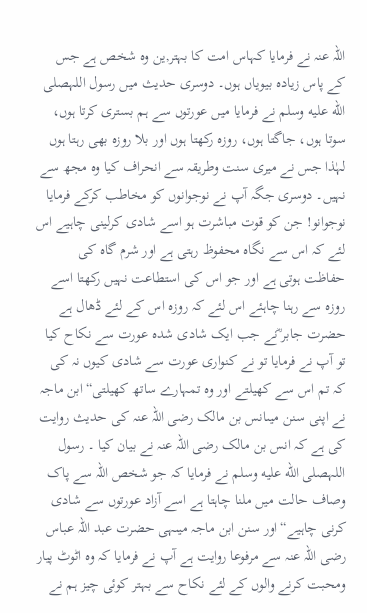اللہ عنہ نے فرمایا کہاس امت کا بہتر,ین وہ شخص ہے جس کے پاس زیادہ بیویاں ہوں۔ دوسری حدیث میں رسول اللہصلى الله عليه وسلم نے فرمایا میں عورتوں سے ہم بستری کرتا ہوں، سوتا ہوں، جاگتا ہوں، روزہ رکھتا ہوں اور بلا روزہ بھی رہتا ہوں لہٰذا جس نے میری سنت وطریقہ سے انحراف کیا وہ مجھ سے نہیں۔ دوسری جگہ آپ نے نوجوانوں کو مخاطب کرکے فرمایا نوجوانو! جن کو قوت مباشرت ہو اسے شادی کرلینی چاہیے اس لئے کہ اس سے نگاہ محفوظ رہتی ہے اور شرم گاہ کی حفاظت ہوتی ہے اور جو اس کی استطاعت نہیں رکھتا اسے روزہ سے رہنا چاہئے اس لئے کہ روزہ اس کے لئے ڈھال ہے
حضرت جابر ؓنے جب ایک شادی شدہ عورت سے نکاح کیا تو آپ نے فرمایا تو نے کنواری عورت سے شادی کیوں نہ کی کہ تم اس سے کھیلتے اور وہ تمہارے ساتھ کھیلتی“ابن ماجہ نے اپنی سنن میںانس بن مالک رضی اللہ عنہ کی حدیث روایت کی ہے کہ انس بن مالک رضی اللہ عنہ نے بیان کیا ۔ رسول اللہصلى الله عليه وسلم نے فرمایا کہ جو شخص اللہ سے پاک وصاف حالت میں ملنا چاہتا ہے اسے آزاد عورتوں سے شادی کرنی چاہیے“اور سنن ابن ماجہ میںہی حضرت عبد اللہ عباس رضی اللہ عنہ سے مرفوعا روایت ہے آپ نے فرمایا کہ وہ اٹوٹ پیار ومحبت کرنے والوں کے لئے نکاح سے بہتر کوئی چیز ہم نے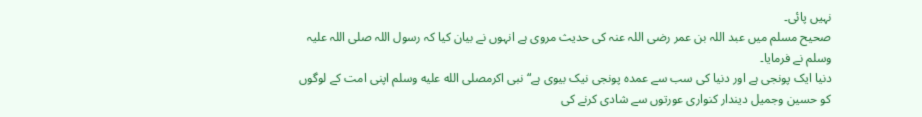نہیں پائی۔
صحیح مسلم میں عبد اللہ بن عمر رضی اللہ عنہ کی حدیث مروی ہے انہوں نے بیان کیا کہ رسول اللہ صلی اللہ علیہ وسلم نے فرمایا۔
دنیا ایک پونجی ہے اور دنیا کی سب سے عمدہ پونجی نیک بیوی ہے“نبی اکرمصلى الله عليه وسلم اپنی امت کے لوگوں کو حسین وجمیل دیندار کنواری عورتوں سے شادی کرنے کی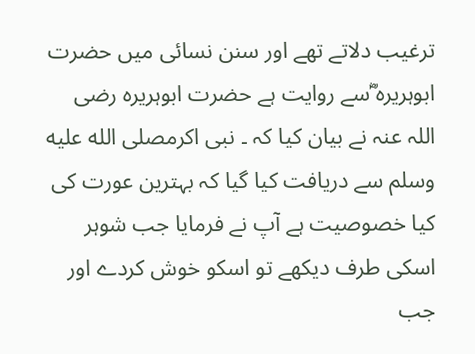ترغیب دلاتے تھے اور سنن نسائی میں حضرت ابوہریرہ ؓسے روایت ہے حضرت ابوہریرہ رضی اللہ عنہ نے بیان کیا کہ ۔ نبی اکرمصلى الله عليه وسلم سے دریافت کیا گیا کہ بہترین عورت کی کیا خصوصیت ہے آپ نے فرمایا جب شوہر اسکی طرف دیکھے تو اسکو خوش کردے اور جب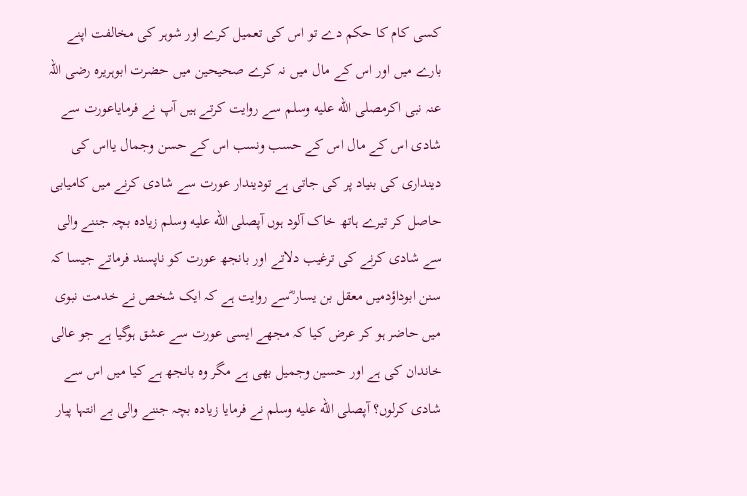کسی کام کا حکم دے تو اس کی تعمیل کرے اور شوہر کی مخالفت اپنے بارے میں اور اس کے مال میں نہ کرے صحیحین میں حضرت ابوہریرہ رضی اللہ عنہ نبی اکرمصلى الله عليه وسلم سے روایت کرتے ہیں آپ نے فرمایاعورت سے شادی اس کے مال اس کے حسب ونسب اس کے حسن وجمال یااس کی دینداری کی بنیاد پر کی جاتی ہے تودیندار عورت سے شادی کرنے میں کامیابی حاصل کر تیرے ہاتھ خاک آلود ہوں آپصلى الله عليه وسلم زیادہ بچہ جننے والی سے شادی کرنے کی ترغیب دلاتے اور بانجھ عورت کو ناپسند فرماتے جیسا کہ سنن ابوداؤدمیں معقل بن یسار ؓسے روایت ہے کہ ایک شخص نے خدمت نبوی میں حاضر ہو کر عرض کیا کہ مجھے ایسی عورت سے عشق ہوگیا ہے جو عالی خاندان کی ہے اور حسین وجمیل بھی ہے مگر وہ بانجھ ہے کیا میں اس سے شادی کرلوں؟ آپصلى الله عليه وسلم نے فرمایا زیادہ بچہ جننے والی بے انتہا پیار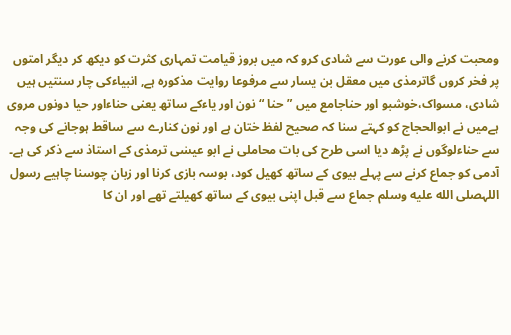ومحبت کرنے والی عورت سے شادی کرو کہ میں بروز قیامت تمہاری کثرت کو دیکھ کر دیگر امتوں پر فخر کروں گاترمذی میں معقل بن یسار سے مرفوعا روایت مذکورہ ہے, انبیاءکی چار سنتیں ہیں شادی، مسواک،خوشبو اور حناجامع میں ”حنا “نون اور یاءکے ساتھ یعنی حناءاور حیا دونوں مروی ہےمیں نے ابوالحجاج کو کہتے سنا کہ صحیح لفظ ختان ہے اور نون کنارے سے ساقط ہوجانے کی وجہ سے حناءلوگوں نے پڑھ دیا اسی طرح کی بات محاملی نے ابو عیسٰی ترمذی کے استاذ سے ذکر کی ہے۔ آدمی کو جماع کرنے سے پہلے بیوی کے ساتھ کھیل کود، بوسہ بازی کرنا اور زبان چوسنا چاہیے رسول اللہصلى الله عليه وسلم جماع سے قبل اپنی بیوی کے ساتھ کھیلتے تھے اور ان کا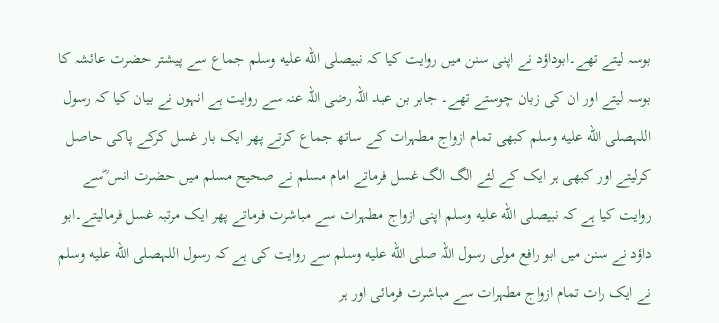بوسہ لیتے تھے۔ابوداؤد نے اپنی سنن میں روایت کیا کہ نبیصلى الله عليه وسلم جماع سے پیشتر حضرت عائشہ کا بوسہ لیتے اور ان کی زبان چوستے تھے۔ جابر بن عبد اللہ رضی اللہ عنہ سے روایت ہے انہوں نے بیان کیا کہ رسول اللہصلى الله عليه وسلم کبھی تمام ازواج مطہرات کے ساتھ جماع کرتے پھر ایک بار غسل کرکے پاکی حاصل کرلیتے اور کبھی ہر ایک کے لئے الگ الگ غسل فرماتے امام مسلم نے صحیح مسلم میں حضرت انس ؓسے روایت کیا ہے کہ نبیصلى الله عليه وسلم اپنی ازواج مطہرات سے مباشرت فرماتے پھر ایک مرتبہ غسل فرمالیتے۔ابو داؤد نے سنن میں ابو رافع مولی رسول اللہ صلى الله عليه وسلم سے روایت کی ہے کہ رسول اللہصلى الله عليه وسلم نے ایک رات تمام ازواج مطہرات سے مباشرت فرمائی اور ہر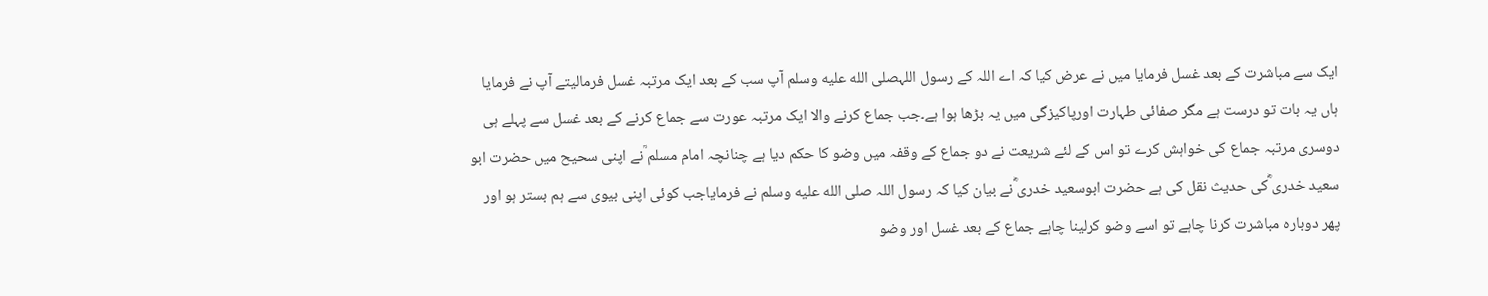ایک سے مباشرت کے بعد غسل فرمایا میں نے عرض کیا کہ اے اللہ کے رسول اللہصلى الله عليه وسلم آپ سب کے بعد ایک مرتبہ غسل فرمالیتے آپ نے فرمایا ہاں یہ بات تو درست ہے مگر صفائی طہارت اورپاکیزگی میں یہ بڑھا ہوا ہے۔جب جماع کرنے والا ایک مرتبہ عورت سے جماع کرنے کے بعد غسل سے پہلے ہی دوسری مرتبہ جماع کی خواہش کرے تو اس کے لئے شریعت نے دو جماع کے وقفہ میں وضو کا حکم دیا ہے چنانچہ امام مسلم ؒنے اپنی سحیح میں حضرت ابو سعید خدری ؓکی حدیث نقل کی ہے حضرت ابوسعید خدری ؓنے بیان کیا کہ رسول اللہ صلى الله عليه وسلم نے فرمایاجب کوئی اپنی بیوی سے ہم بستر ہو اور پھر دوبارہ مباشرت کرنا چاہے تو اسے وضو کرلینا چاہے جماع کے بعد غسل اور وضو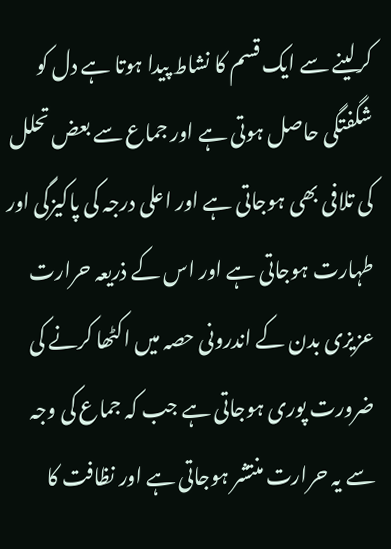کرلینے سے ایک قسم کا نشاط پیدا ہوتا ہے دل کو شگفتگی حاصل ہوتی ہے اور جماع سے بعض تحلل کی تلافی بھی ہوجاتی ہے اور اعلی درجہ کی پاکیزگی اور طہارت ہوجاتی ہے اور اس کے ذریعہ حرارت عزیزی بدن کے اندرونی حصہ میں اکٹھا کرنے کی ضرورت پوری ہوجاتی ہے جب کہ جماع کی وجہ سے یہ حرارت منتشر ہوجاتی ہے اور نظافت کا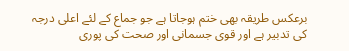برعکس طریقہ بھی ختم ہوجاتا ہے جو جماع کے لئے اعلی درجہ کی تدبیر ہے اور قوی جسمانی اور صحت کی پوری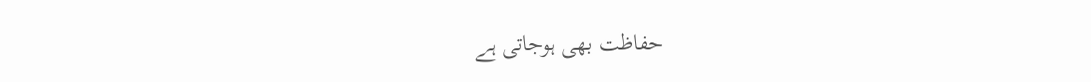حفاظت بھی ہوجاتی ہے